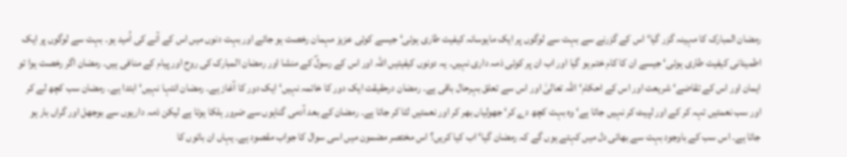رمضان المبارک کا مہینہ گزر گیا‘ اس کے گزرنے سے بہت سے لوگوں پر ایک مایوسانہ کیفیت طاری ہوئی‘ جیسے کوئی عزیز مہمان رخصت ہو جائے اور بہت دنوں میں اس کے آنے کی اُمید ہو۔ بہت سے لوگوں پر ایک اطمینانی کیفیت طاری ہوئی‘ جیسے ان کا کام ختم ہو گیا اور اب ان پر کوئی ذمہ داری نہیں۔ یہ دونوں کیفیتیں اللہ اور اس کے رسولؐ کے منشا اور رمضان المبارک کی روح اور پیام کے منافی ہیں۔ رمضان اگر رخصت ہوا تو ایمان اور اس کے تقاضے‘ شریعت اور اس کے احکام‘ اللہ تعالیٰ اور اس سے تعلق بہرحال باقی ہے۔ رمضان درحقیقت ایک دور کا خاتمہ نہیں‘ ایک دور کا آغاز ہے۔ رمضان انتہا نہیں‘ ابتدا ہے۔ رمضان سب کچھ لے کر اور سب نعمتیں تہہ کر کے اور لپیٹ کر نہیں جاتا ہے‘ وہ بہت کچھ دے کر‘ جھولیاں بھر کر اور نعمتیں لٹا کر جاتا ہے۔ رمضان کے بعد آدمی گناہوں سے ضرور ہلکا ہوتا ہے لیکن ذمہ داریوں سے بوجھل اور گراں بار ہو جاتا ہے۔ اس سب کے باوجود بہت سے بھائی دل میں کہتے ہوں گے کہ رمضان گیا‘ اب کیا کریں؟ اس مختصر مضمون میں اسی سوال کا جواب مقصود ہے۔ یہاں ان باتوں کا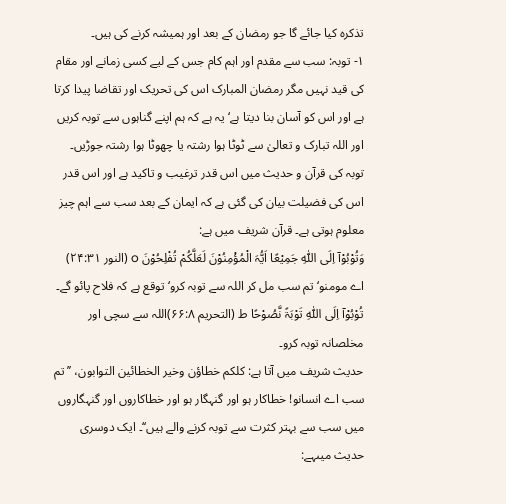تذکرہ کیا جائے گا جو رمضان کے بعد اور ہمیشہ کرنے کی ہیں۔
۱- توبہ: سب سے مقدم اور اہم کام جس کے لیے کسی زمانے اور مقام کی قید نہیں مگر رمضان المبارک اس کی تحریک اور تقاضا پیدا کرتا ہے اور اس کو آسان بنا دیتا ہے‘ یہ ہے کہ ہم اپنے گناہوں سے توبہ کریں اور اللہ تبارک و تعالیٰ سے ٹوٹا ہوا رشتہ یا چھوٹا ہوا رشتہ جوڑیں۔ توبہ کی قرآن و حدیث میں اس قدر ترغیب و تاکید ہے اور اس قدر اس کی فضیلت بیان کی گئی ہے کہ ایمان کے بعد سب سے اہم چیز معلوم ہوتی ہے۔ قرآن شریف میں ہے:
وَتُوْبُوْآ اِلَی اللّٰہِ جَمِیْعًا اَیُّہَ الْمُؤْمِنُوْنَ لَعَلَّکُمْ تُفْلِحُوْنَ o (النور ۲۴:۳۱)
اے مومنو‘ تم سب مل کر اللہ سے توبہ کرو‘ توقع ہے کہ فلاح پائو گے۔
تُوْبُوْآ اِلَی اللّٰہِ تَوْبَۃً نَّصُوْحًا ط (التحریم ۶۶:۸)اللہ سے سچی اور مخلصانہ توبہ کرو۔
حدیث شریف میں آتا ہے: کلکم خطاؤن وخیر الخطائین التوابون، ’’تم سب اے انسانو! خطاکار ہو اور گنہگار ہو اور خطاکاروں اور گنہگاروں میں سب سے بہتر کثرت سے توبہ کرنے والے ہیں‘‘۔ ایک دوسری حدیث میںہے: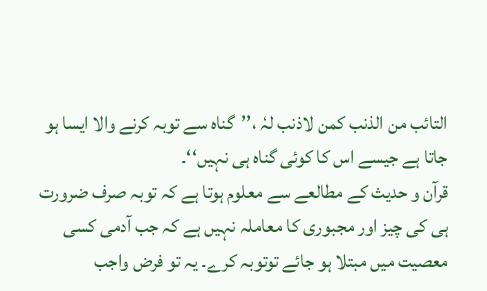التائب من الذنب کمن لاذنب لہٗ ،’’گناہ سے توبہ کرنے والا ایسا ہو جاتا ہے جیسے اس کا کوئی گناہ ہی نہیں‘‘۔
قرآن و حدیث کے مطالعے سے معلوم ہوتا ہے کہ توبہ صرف ضرورت ہی کی چیز اور مجبوری کا معاملہ نہیں ہے کہ جب آدمی کسی معصیت میں مبتلا ہو جائے توتوبہ کرے۔ یہ تو فرض واجب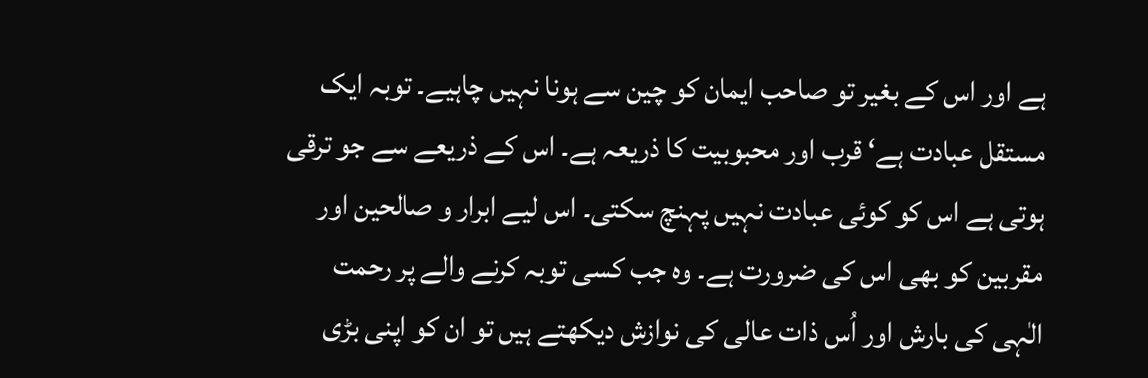ہے اور اس کے بغیر تو صاحب ایمان کو چین سے ہونا نہیں چاہیے۔ توبہ ایک مستقل عبادت ہے‘ قرب اور محبوبیت کا ذریعہ ہے۔ اس کے ذریعے سے جو ترقی ہوتی ہے اس کو کوئی عبادت نہیں پہنچ سکتی۔ اس لیے ابرار و صالحین اور مقربین کو بھی اس کی ضرورت ہے۔ وہ جب کسی توبہ کرنے والے پر رحمت الٰہی کی بارش اور اُس ذات عالی کی نوازش دیکھتے ہیں تو ان کو اپنی بڑی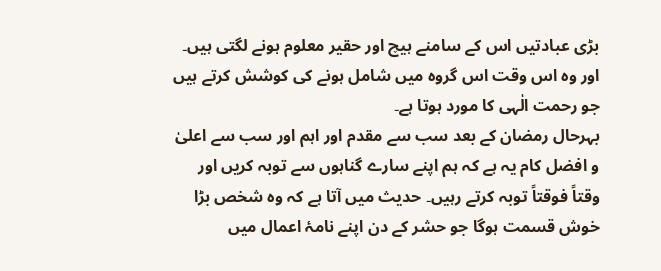بڑی عبادتیں اس کے سامنے ہیچ اور حقیر معلوم ہونے لگتی ہیں۔ اور وہ اس وقت اس گروہ میں شامل ہونے کی کوشش کرتے ہیں جو رحمت الٰہی کا مورد ہوتا ہے۔
بہرحال رمضان کے بعد سب سے مقدم اور اہم اور سب سے اعلیٰ و افضل کام یہ ہے کہ ہم اپنے سارے گناہوں سے توبہ کریں اور وقتاً فوقتاً توبہ کرتے رہیں۔ حدیث میں آتا ہے کہ وہ شخص بڑا خوش قسمت ہوگا جو حشر کے دن اپنے نامۂ اعمال میں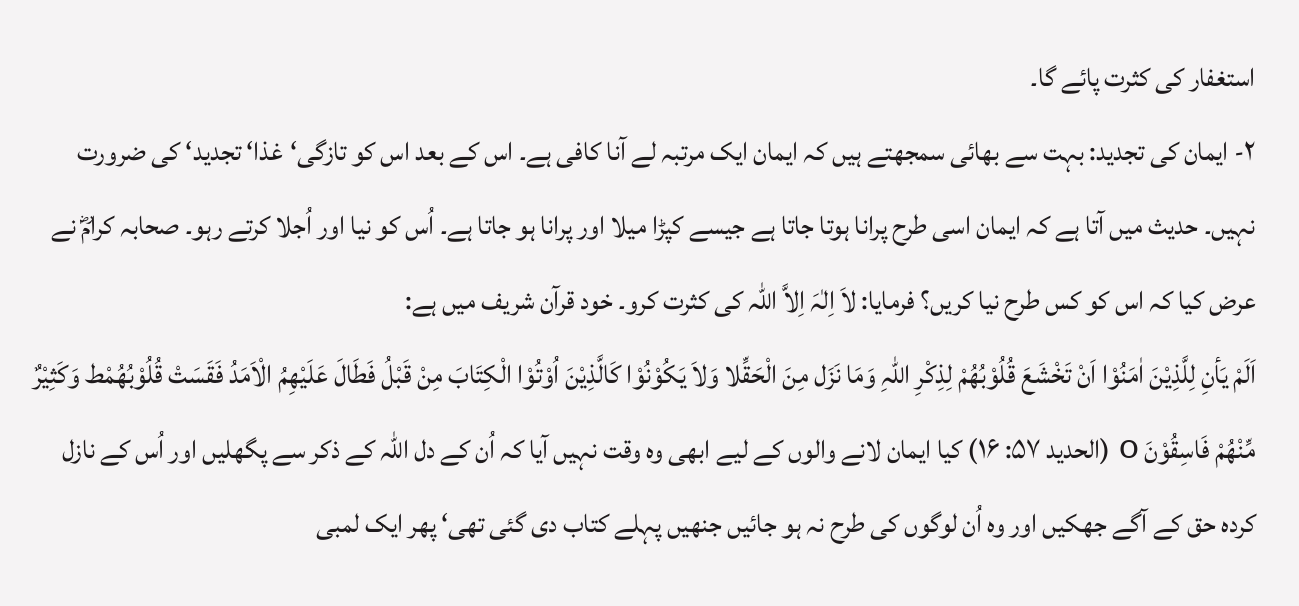استغفار کی کثرت پائے گا۔
۲- ایمان کی تجدید: بہت سے بھائی سمجھتے ہیں کہ ایمان ایک مرتبہ لے آنا کافی ہے۔ اس کے بعد اس کو تازگی‘غذا‘ تجدید‘ کی ضرورت نہیں۔ حدیث میں آتا ہے کہ ایمان اسی طرح پرانا ہوتا جاتا ہے جیسے کپڑا میلا اور پرانا ہو جاتا ہے۔ اُس کو نیا اور اُجلا کرتے رہو۔ صحابہ کرامؓ نے عرض کیا کہ اس کو کس طرح نیا کریں؟ فرمایا: لاَ اِلٰہَ اِلاَّ اللّٰہ کی کثرت کرو۔ خود قرآن شریف میں ہے:
اَلَمْ یَأنِ لِلَّذِیْنَ اٰمَنُوْا اَنْ تَخْشَعَ قُلُوْبُھُمْ لِذِکْرِ اللّٰہِ وَمَا نَزَل مِنَ الْحَقِّلا وَلاَ یَکُوْنُوْا کَالَّذِیْنَ اُوْتُوْا الْکِتَابَ مِنْ قَبْلُ فَطَالَ عَلَیْھِمُ الْاَمَدُ فَقَسَتْ قُلُوْبُھُمْط وَکَثِیْرٌ مِّنْھُمْ فَاسِقُوْنَ o (الحدید ۵۷: ۱۶) کیا ایمان لانے والوں کے لیے ابھی وہ وقت نہیں آیا کہ اُن کے دل اللہ کے ذکر سے پگھلیں اور اُس کے نازل کردہ حق کے آگے جھکیں اور وہ اُن لوگوں کی طرح نہ ہو جائیں جنھیں پہلے کتاب دی گئی تھی‘ پھر ایک لمبی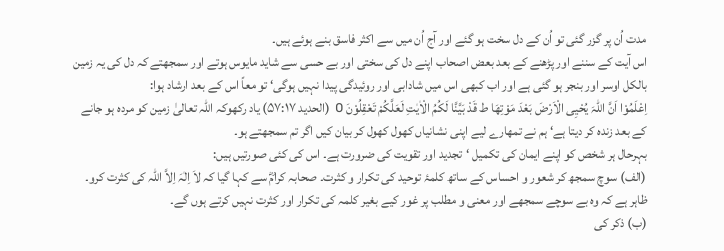مدت اُن پر گزر گئی تو اُن کے دل سخت ہو گئے اور آج اُن میں سے اکثر فاسق بنے ہوئے ہیں۔
اس آیت کے سننے اور پڑھنے کے بعد بعض اصحاب اپنے دل کی سختی اور بے حسی سے شاید مایوس ہوتے اور سمجھتے کہ دل کی یہ زمین بالکل اوسر اور بنجر ہو گئی ہے اور اب کبھی اس میں شادابی اور روئیدگی پیدا نہیں ہوگی‘ تو معاً اس کے بعد ارشاد ہوا:
اِعْلَمُوْا اَنَّ اللّٰہَ یُحْیِی الْاَرْضَ بَعْدَ مَوْتِھَا ط قَدْ بَیَّنَّا لَکُمُ الْاٰیٰتِ لَعَلَّکُمْ تَعْقِلُوْنَ o (الحدید ۵۷:۱۷) یاد رکھوکہ اللہ تعالیٰ زمین کو مردہ ہو جانے کے بعد زندہ کر دیتا ہے‘ ہم نے تمھارے لیے اپنی نشانیاں کھول کھول کر بیان کیں اگر تم سمجھتے ہو۔
بہرحال ہر شخص کو اپنے ایمان کی تکمیل ‘تجدید اور تقویت کی ضرورت ہے۔ اس کی کئی صورتیں ہیں:
(الف) سوچ سمجھ کر شعور و احساس کے ساتھ کلمۂ توحید کی تکرار و کثرت۔ صحابہ کرامؓ سے کہا گیا کہ لاَ اِلٰہَ اِلاَّ اللّٰہ کی کثرت کرو۔ ظاہر ہے کہ وہ بے سوچے سمجھے اور معنی و مطلب پر غور کیے بغیر کلمہ کی تکرار اور کثرت نہیں کرتے ہوں گے۔
(ب) ذکر کی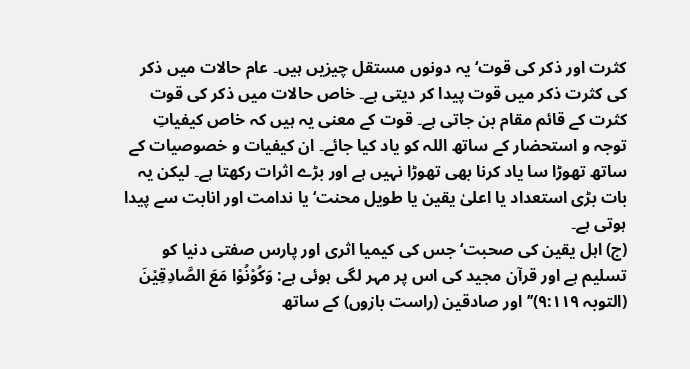کثرت اور ذکر کی قوت‘ یہ دونوں مستقل چیزیں ہیں۔ عام حالات میں ذکر کی کثرت ذکر میں قوت پیدا کر دیتی ہے۔ خاص حالات میں ذکر کی قوت کثرت کے قائم مقام بن جاتی ہے۔ قوت کے معنی یہ ہیں کہ خاص کیفیاتِ توجہ و استحضار کے ساتھ اللہ کو یاد کیا جائے۔ ان کیفیات و خصوصیات کے ساتھ تھوڑا سا یاد کرنا بھی تھوڑا نہیں ہے اور بڑے اثرات رکھتا ہے۔ لیکن یہ بات بڑی استعداد یا اعلیٰ یقین یا طویل محنت‘ یا ندامت اور انابت سے پیدا ہوتی ہے۔
(ج) اہل یقین کی صحبت‘ جس کی کیمیا اثری اور پارس صفتی دنیا کو تسلیم ہے اور قرآن مجید کی اس پر مہر لگی ہوئی ہے: وَکُوْنُوْا مَعَ الصَّادِقِیْنَ (التوبہ ۹:۱۱۹)’’اور صادقین (راست بازوں) کے ساتھ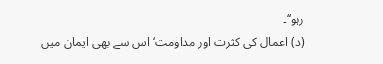رہو‘‘۔
(د) اعمال کی کثرت اور مداومت‘ اس سے بھی ایمان میں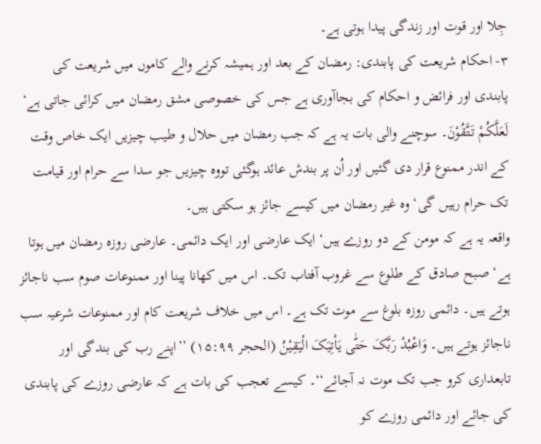جِلا اور قوت اور زندگی پیدا ہوتی ہے۔
۳- احکام شریعت کی پابندی: رمضان کے بعد اور ہمیشہ کرنے والے کاموں میں شریعت کی پابندی اور فرائض و احکام کی بجاآوری ہے جس کی خصوصی مشق رمضان میں کرائی جاتی ہے‘ لَعَلَّکُمْ تَتَّقُوْنَ۔ سوچنے والی بات یہ ہے کہ جب رمضان میں حلال و طیب چیزیں ایک خاص وقت کے اندر ممنوع قرار دی گئیں اور اُن پر بندش عائد ہوگئی تووہ چیزیں جو سدا سے حرام اور قیامت تک حرام رہیں گی‘ وہ غیر رمضان میں کیسے جائز ہو سکتی ہیں۔
واقعہ یہ ہے کہ مومن کے دو روزے ہیں‘ ایک عارضی اور ایک دائمی۔ عارضی روزہ رمضان میں ہوتا ہے‘ صبح صادق کے طلوع سے غروب آفتاب تک۔ اس میں کھانا پینا اور ممنوعات صوم سب ناجائز ہوتے ہیں۔ دائمی روزہ بلوغ سے موت تک ہے۔ اس میں خلاف شریعت کام اور ممنوعات شرعیہ سب ناجائز ہوتے ہیں۔ وَاعْبُدْ رَبَّکَ حَتّٰی یَاْتِیَکَ الْیَقِیْنُ (الحجر ۱۵:۹۹) ’’اپنے رب کی بندگی اور تابعداری کرو جب تک موت نہ آجائے‘‘۔ کیسے تعجب کی بات ہے کہ عارضی روزے کی پابندی کی جائے اور دائمی روزے کو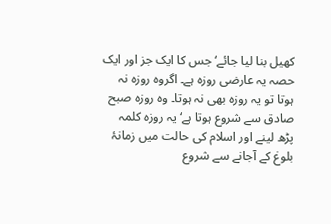کھیل بنا لیا جائے‘ جس کا ایک جز اور ایک حصہ یہ عارضی روزہ ہے۔ اگروہ روزہ نہ ہوتا تو یہ روزہ بھی نہ ہوتا۔ وہ روزہ صبح صادق سے شروع ہوتا ہے‘ یہ روزہ کلمہ پڑھ لینے اور اسلام کی حالت میں زمانۂ بلوغ کے آجانے سے شروع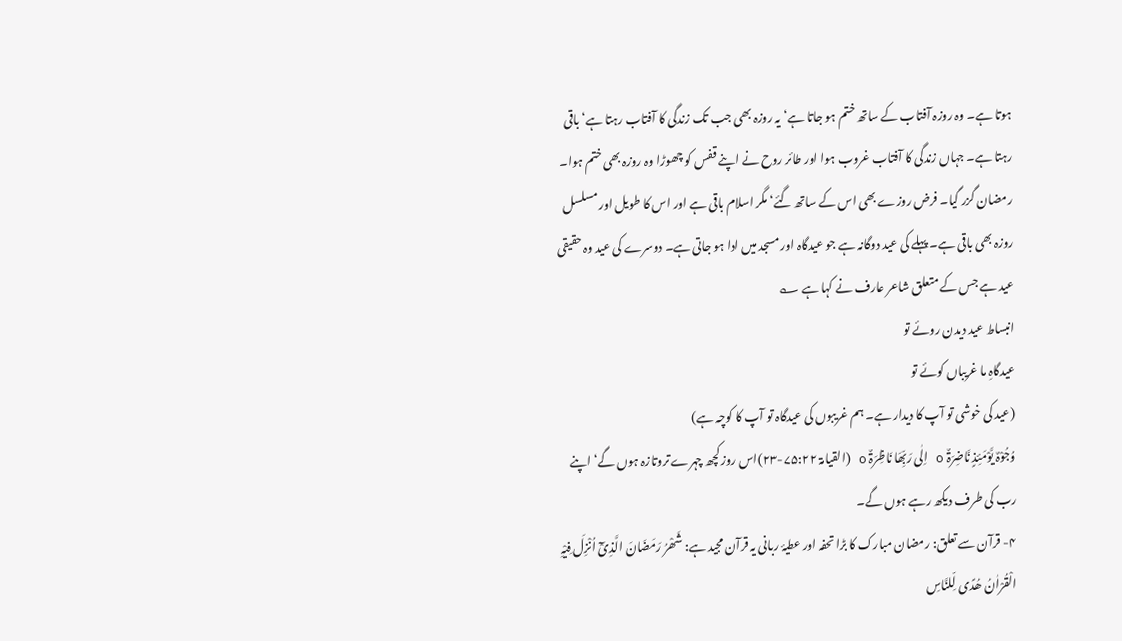ہوتا ہے۔ وہ روزہ آفتاب کے ساتھ ختم ہو جاتا ہے‘ یہ روزہ بھی جب تک زندگی کا آفتاب رہتا ہے‘ باقی رہتا ہے۔ جہاں زندگی کا آفتاب غروب ہوا اور طائر روح نے اپنے قفس کو چھوڑا وہ روزہ بھی ختم ہوا۔ رمضان گزر گیا۔ فرض روزے بھی اس کے ساتھ گئے‘ مگر اسلام باقی ہے اور اس کا طویل اور مسلسل روزہ بھی باقی ہے۔ پہلے کی عید دوگانہ ہے جو عیدگاہ اور مسجد میں ادا ہو جاتی ہے۔ دوسرے کی عید وہ حقیقی عید ہے جس کے متعلق شاعر عارف نے کہا ہے ؎
انبساط عید دیدن روئے تو
عیدگاہِ ما غریباں کوئے تو
(عید کی خوشی تو آپ کا دیدار ہے۔ ہم غریبوں کی عیدگاہ تو آپ کا کوچہ ہے)
وُجُوْہٌ یَّوْمَئِذٍ نَّاضِرَۃٌ o اِلٰی رَبِّھَا نَاظِرَۃٌ o (القیامۃ ۷۵:۲۲-۲۳)اس روز کچھ چہرے تروتازہ ہوں گے‘ اپنے رب کی طرف دیکھ رہے ہوں گے۔
۴- قرآن سے تعلق: رمضان مبارک کا بڑا تحفہ اور عطیۂ ربانی یہ قرآن مجید ہے: شَھْرُ رَمَضَانَ الَّذِیْٓ اُنْزِلَ فِیْہِ الْقُرْاٰنُ ھُدًی لِّلنَّاسِ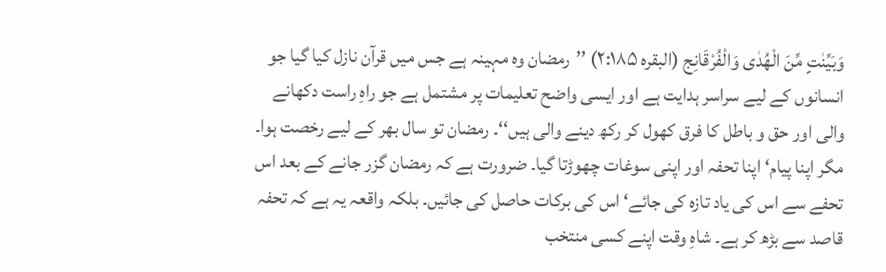وَبَیِّنٰتٍ مِّنَ الْھُدٰی وَالْفُرْقَانِج (البقرہ ۲:۱۸۵) ’’رمضان وہ مہینہ ہے جس میں قرآن نازل کیا گیا جو انسانوں کے لیے سراسر ہدایت ہے اور ایسی واضح تعلیمات پر مشتمل ہے جو راہِ راست دکھانے والی اور حق و باطل کا فرق کھول کر رکھ دینے والی ہیں‘‘۔ رمضان تو سال بھر کے لیے رخصت ہوا۔ مگر اپنا پیام‘ اپنا تحفہ اور اپنی سوغات چھوڑتا گیا۔ ضرورت ہے کہ رمضان گزر جانے کے بعد اس تحفے سے اس کی یاد تازہ کی جائے‘ اس کی برکات حاصل کی جائیں۔ بلکہ واقعہ یہ ہے کہ تحفہ قاصد سے بڑھ کر ہے۔ شاہِ وقت اپنے کسی منتخب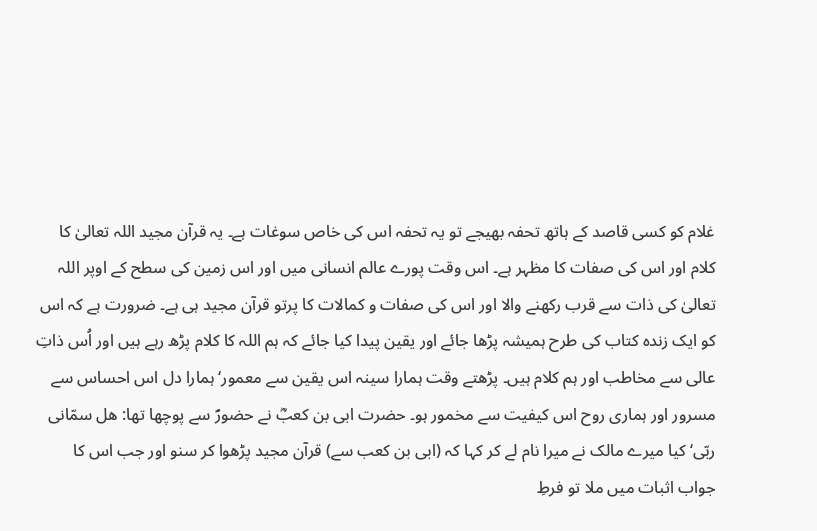غلام کو کسی قاصد کے ہاتھ تحفہ بھیجے تو یہ تحفہ اس کی خاص سوغات ہے۔ یہ قرآن مجید اللہ تعالیٰ کا کلام اور اس کی صفات کا مظہر ہے۔ اس وقت پورے عالم انسانی میں اور اس زمین کی سطح کے اوپر اللہ تعالیٰ کی ذات سے قرب رکھنے والا اور اس کی صفات و کمالات کا پرتو قرآن مجید ہی ہے۔ ضرورت ہے کہ اس کو ایک زندہ کتاب کی طرح ہمیشہ پڑھا جائے اور یقین پیدا کیا جائے کہ ہم اللہ کا کلام پڑھ رہے ہیں اور اُس ذاتِ عالی سے مخاطب اور ہم کلام ہیں۔ پڑھتے وقت ہمارا سینہ اس یقین سے معمور‘ ہمارا دل اس احساس سے مسرور اور ہماری روح اس کیفیت سے مخمور ہو۔ حضرت ابی بن کعبؓ نے حضورؐ سے پوچھا تھا: ھل سمّانی ربّی‘ کیا میرے مالک نے میرا نام لے کر کہا کہ (ابی بن کعب سے) قرآن مجید پڑھوا کر سنو اور جب اس کا جواب اثبات میں ملا تو فرطِ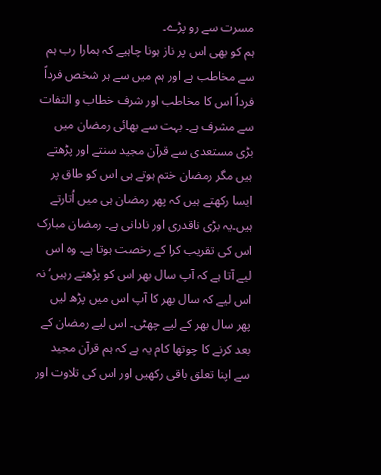مسرت سے رو پڑے۔
ہم کو بھی اس پر ناز ہونا چاہیے کہ ہمارا رب ہم سے مخاطب ہے اور ہم میں سے ہر شخص فرداً فرداً اس کا مخاطب اور شرف خطاب و التفات سے مشرف ہے۔ بہت سے بھائی رمضان میں بڑی مستعدی سے قرآن مجید سنتے اور پڑھتے ہیں مگر رمضان ختم ہوتے ہی اس کو طاق پر ایسا رکھتے ہیں کہ پھر رمضان ہی میں اُتارتے ہیں۔یہ بڑی ناقدری اور نادانی ہے۔ رمضان مبارک اس کی تقریب کرا کے رخصت ہوتا ہے۔ وہ اس لیے آتا ہے کہ آپ سال بھر اس کو پڑھتے رہیں‘ نہ اس لیے کہ سال بھر کا آپ اس میں پڑھ لیں پھر سال بھر کے لیے چھٹی۔ اس لیے رمضان کے بعد کرنے کا چوتھا کام یہ ہے کہ ہم قرآن مجید سے اپنا تعلق باقی رکھیں اور اس کی تلاوت اور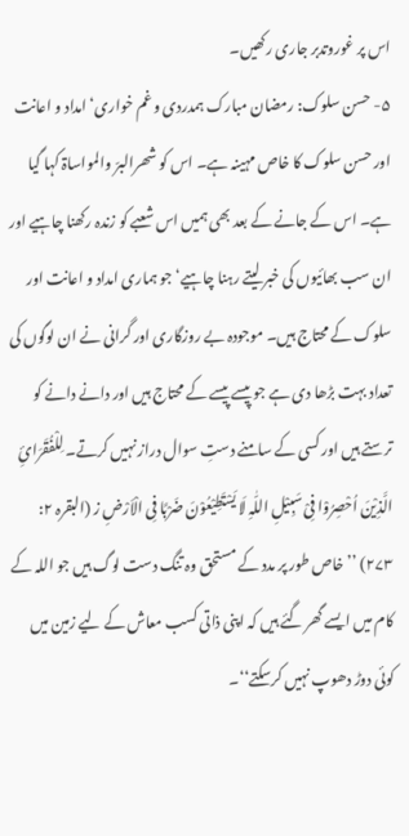اس پر غوروتدبر جاری رکھیں۔
۵- حسن سلوک: رمضان مبارک ہمدردی و غم خواری‘ امداد و اعانت اور حسن سلوک کا خاص مہینہ ہے۔ اس کو شھرالبرّ والمواساۃ کہا گیا ہے۔ اس کے جانے کے بعد بھی ہمیں اس شعبے کو زندہ رکھنا چاہیے اور ان سب بھائیوں کی خبر لیتے رہنا چاہیے‘ جو ہماری امداد و اعانت اور سلوک کے محتاج ہیں۔ موجودہ بے روزگاری اور گرانی نے ان لوگوں کی تعداد بہت بڑھا دی ہے جو پیسے پیسے کے محتاج ہیں اور دانے دانے کو ترستے ہیں اور کسی کے سامنے دستِ سوال دراز نہیں کرتے۔ لِلْفُقَرَائِ الَّذِیْنَ اُحْصِرُوْا فِیْ سَبِیْلِ اللّٰہِ لَا یَسْتَطِیْعُوْنَ ضَرْبًا فِی الْاَرْضِ ز (البقرہ ۲: ۲۷۳) ’’خاص طور پر مدد کے مستحق وہ تنگ دست لوگ ہیں جو اللہ کے کام میں ایسے گھر گئے ہیں کہ اپنی ذاتی کسب معاش کے لیے زمین میں کوئی دوڑ دھوپ نہیں کرسکتے‘‘۔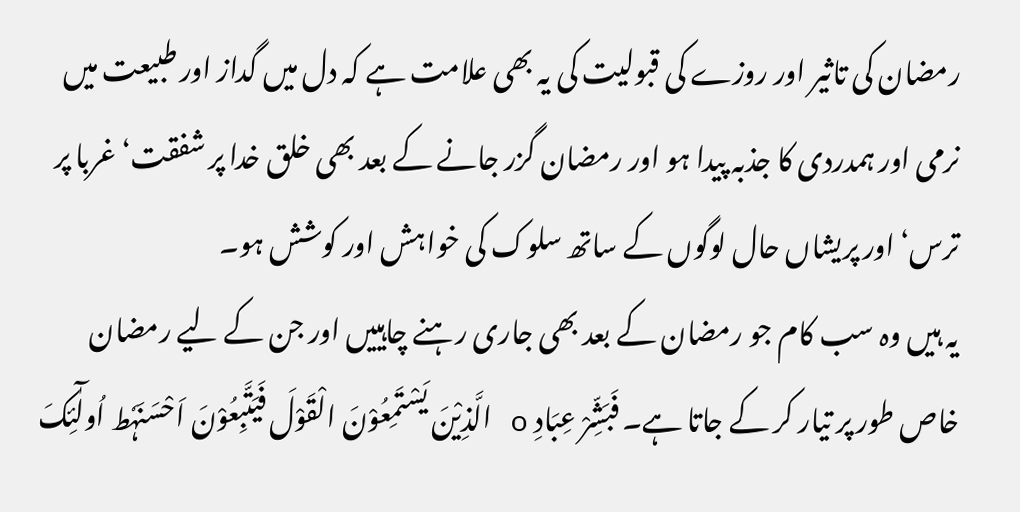رمضان کی تاثیر اور روزے کی قبولیت کی یہ بھی علامت ہے کہ دل میں گداز اور طبیعت میں نرمی اور ہمدردی کا جذبہ پیدا ہو اور رمضان گزر جانے کے بعد بھی خلق خدا پر شفقت‘ غربا پر ترس‘ اور پریشاں حال لوگوں کے ساتھ سلوک کی خواہش اور کوشش ہو۔
یہ ہیں وہ سب کام جو رمضان کے بعد بھی جاری رہنے چاہییں اور جن کے لیے رمضان خاص طور پر تیار کر کے جاتا ہے۔ فَبَشِّرْ عِبَادِ o الَّذِیْنَ یَسْتَمِعُوْنَ الْقَوْلَ فَیَتَّبِعُوْنَ اَحْسَنَہٗط اُولٰٓئِکَ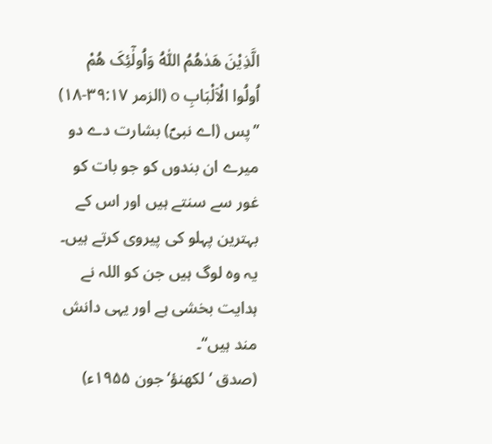الَّذِیْنَ ھَدٰھُمُ اللّٰہُ وَاُولٰٓئِکَ ھُمْ اُولُوا الْاَلْبَابِ o (الزمر ۳۹:۱۷-۱۸) ’’پس (اے نبیؐ) بشارت دے دو میرے ان بندوں کو جو بات کو غور سے سنتے ہیں اور اس کے بہترین پہلو کی پیروی کرتے ہیں۔ یہ وہ لوگ ہیں جن کو اللہ نے ہدایت بخشی ہے اور یہی دانش مند ہیں‘‘۔
(صدق ‘ لکھنؤ‘ جون ۱۹۵۵ء)